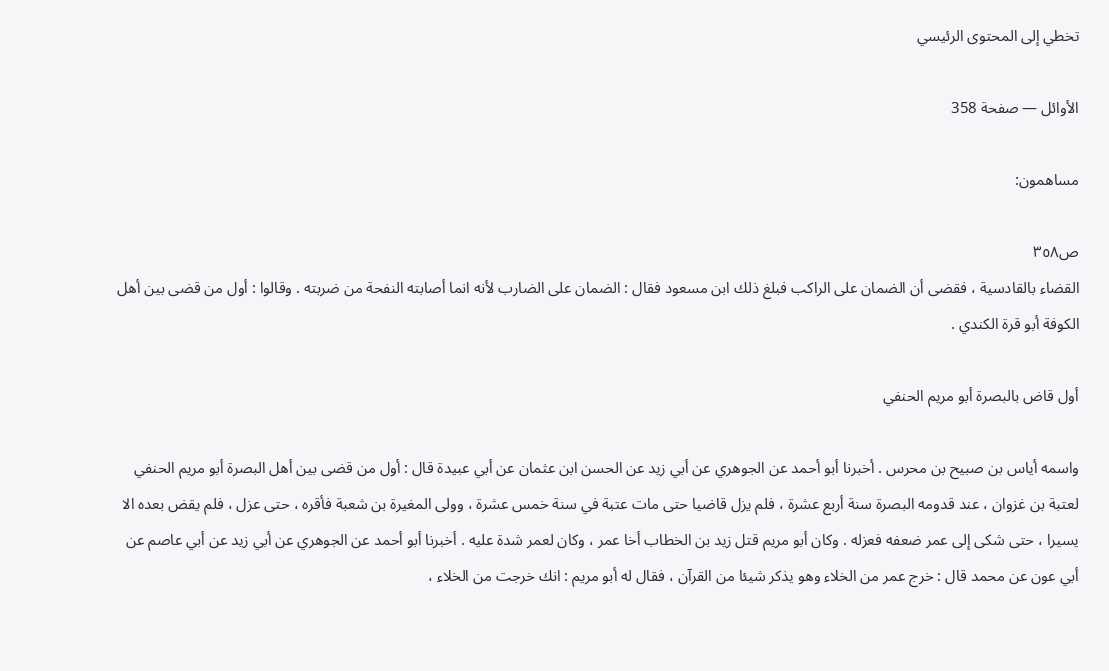تخطي إلى المحتوى الرئيسي

الأوائل — صفحة 358

مساهمون:

ص٣٥٨
القضاء بالقادسية ، فقضى أن الضمان على الراكب فبلغ ذلك ابن مسعود فقال : الضمان على الضارب لأنه انما أصابته النفحة من ضربته . وقالوا : أول من قضى بين أهل الكوفة أبو قرة الكندي .

أول قاض بالبصرة أبو مريم الحنفي

واسمه أياس بن صبيح بن محرس . أخبرنا أبو أحمد عن الجوهري عن أبي زيد عن الحسن ابن عثمان عن أبي عبيدة قال : أول من قضى بين أهل البصرة أبو مريم الحنفي لعتبة بن غزوان ، عند قدومه البصرة سنة أربع عشرة ، فلم يزل قاضيا حتى مات عتبة في سنة خمس عشرة ، وولى المغيرة بن شعبة فأقره ، حتى عزل ، فلم يقض بعده الا يسيرا ، حتى شكى إلى عمر ضعفه فعزله . وكان أبو مريم قتل زيد بن الخطاب أخا عمر ، وكان لعمر شدة عليه . أخبرنا أبو أحمد عن الجوهري عن أبي زيد عن أبي عاصم عن أبي عون عن محمد قال : خرج عمر من الخلاء وهو يذكر شيئا من القرآن ، فقال له أبو مريم : انك خرجت من الخلاء ،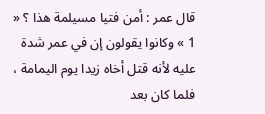قال عمر : أمن فتيا مسيلمة هذا ؟ « 1 » وكانوا يقولون إن في عمر شدة عليه لأنه قتل أخاه زيدا يوم اليمامة ، فلما كان بعد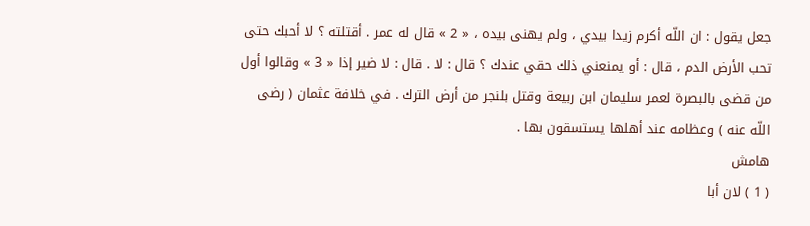جعل يقول : ان اللّه أكرم زيدا بيدي ، ولم يهنى بيده ، « 2 » قال له عمر . أقتلته ؟ لا أحبك حتى تحب الأرض الدم ، قال : أو يمنعني ذلك حقي عندك ؟ قال : لا . قال : لا ضير إذا « 3 » وقالوا أول من قضى بالبصرة لعمر سليمان ابن ربيعة وقتل بلنجر من أرض الترك . في خلافة عثمان ( رضى اللّه عنه ) وعظامه عند أهلها يستسقون بها .
هامش
( 1 ) لان أبا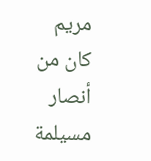مريم كان من أنصار مسيلمة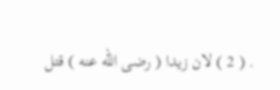. ( 2 ) لان زيدا ( رضى اللّه عنه ) قتل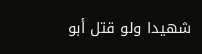شهيدا ولو قتل أبو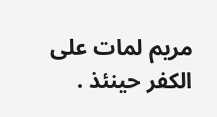مريم لمات على الكفر حينئذ .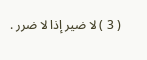( 3 ) لا ضير إذا لا ضرر .